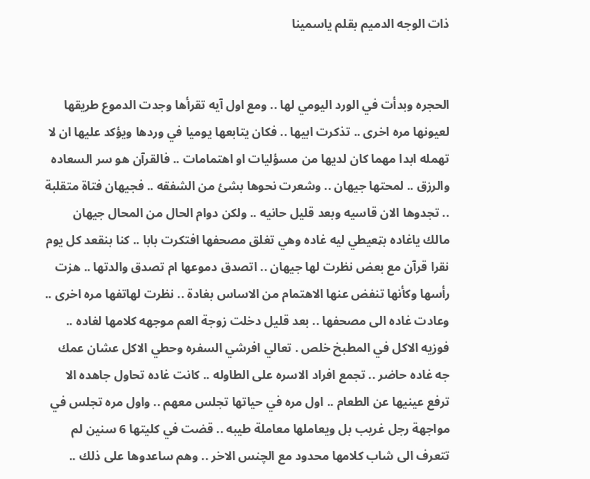ذات الوجه الدميم بقلم ياسمينا


الحجره وبدأت في الورد اليومي لها .. ومع اول آيه تقرأها وجدت الدموع طريقها لعيونها مره اخرى .. تذكرت ابيها .. فكان يتابعها يوميا في وردها ويؤكد عليها ان لا تهمله ابدا مهما كان لديها من مسؤليات او اهتمامات .. فالقرآن هو سر السعاده والرزق .. لمحتها جيهان .. وشعرت نحوها بشئ من الشفقه .. فجيهان فتاة متقلبة .. تجدوها الان قاسيه وبعد قليل حانيه .. ولكن دوام الحال من المحال جيهان مالك ياغاده بټعيطي ليه غاده وهي تغلق مصحفها افتكرت بابا .. كنا بنقعد كل يوم نقرا قرآن مع بعض نظرت لها جيهان .. اتصدق دموعها ام تصدق والدتها .. هزت رأسها وكأنها تنفض عنها الاهتمام من الاساس بغادة .. نظرت لهاتفها مره اخرى .. وعادت غاده الى مصحفها .. بعد قليل دخلت زوجة العم موجهه كلامها لغاده .. فوزيه الاكل في المطبخ خلص . تعالي افرشي السفره وحطي الاكل عشان عمك جه غاده حاضر .. تجمع افراد الاسره على الطاوله .. كانت غاده تحاول جاهده الا ترفع عينيها عن الطعام .. اول مره في حياتها تجلس معهم .. واول مره تجلس في مواجهة رجل غريب بل ويعاملها معاملة طيبه .. قضت في كليتها 6 سنين لم تتعرف الى شاب كلامها محدود مع الچنس الاخر .. وهم ساعدوها على ذلك ..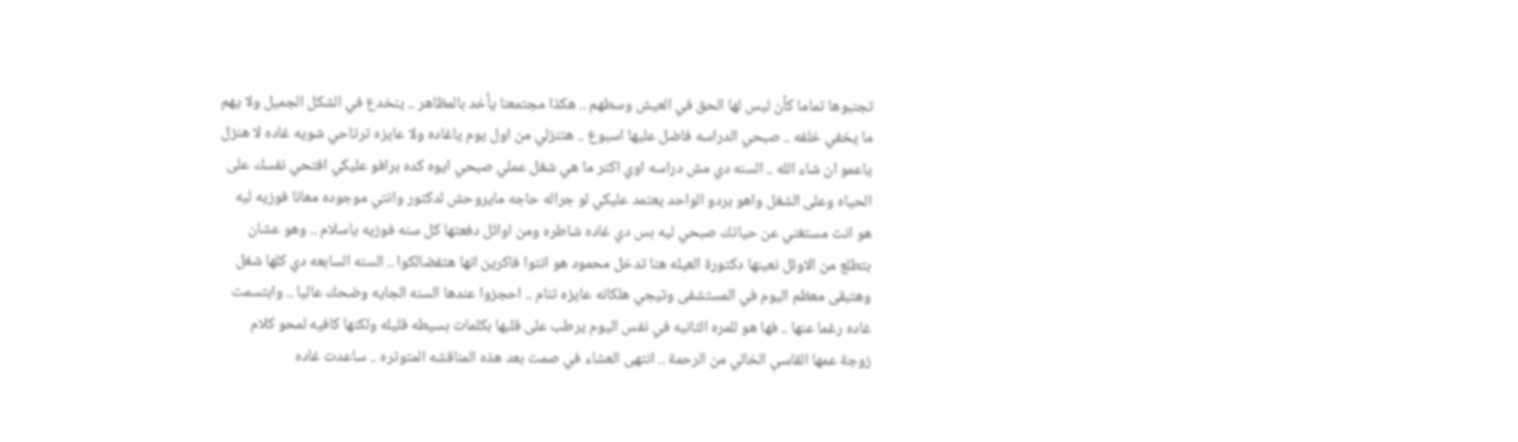تجنبوها تماما كأن ليس لها الحق في العيش وسطهم .. هكذا مجتمعنا يأخد بالمظاهر .. ينخدع في الشكل الجميل ولا يهم ما يخفي خلفه .. صبحي الدراسه فاضل عليها اسبوع .. هتنزلي من اول يوم ياغاده ولا عايزه ترتاحي شويه غاده لا هنزل ياعمو ان شاء الله .. السنه دي مش دراسه اوي اكتر ما هي شغل عملي صبحي ايوه كده برافو عليكي افتحي نفسك على الحياه وعلى الشغل واهو بردو الواحد يعتمد عليكي لو جراله حاجه مايروحش لدكتور وانتي موجوده معانا فوزيه ليه هو انت مستغني عن حياتك صبحي ليه بس دي غاده شاطره ومن اوائل دفعتها كل سنه فوزيه ياسلام .. وهو عشان بتطلع من الاوئل نعينها دكتورة العيله هنا تدخل محمود هو انتوا فاكرين انها هتفضالكوا .. السنه السابعه دي كلها شغل وهتبقى معظم اليوم في المستشفى وتيجي هلكانه عايزه تنام .. احجزوا عندها السنه الجايه وضحك عاليا .. وابتسمت غاده رغما عنها .. فها هو للمره الثانيه في نفس اليوم يرطب على قلبها بكلمات بسيطه قليله ولكنها كافيه لمحو كلام زوجة عمها القاسې الخالي من الرحمة .. انتهى العشاء في صمت بعد هذه المناقشه المتوتره .. ساعدت غاده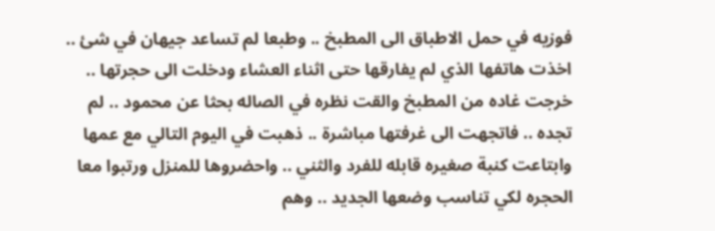فوزيه في حمل الاطباق الى المطبخ .. وطبعا لم تساعد جيهان في شئ .. اخذت هاتفها الذي لم يفارقها حتى اثناء العشاء ودخلت الى حجرتها .. خرجت غاده من المطبخ والقت نظره في الصاله بحثا عن محمود .. لم تجده .. فاتجهت الى غرفتها مباشرة .. ذهبت في اليوم التالي مع عمها وابتاعت كنبة صغيره قابله للفرد والثني .. واحضروها للمنزل ورتبوا معا الحجره لكي تناسب وضعها الجديد .. وهم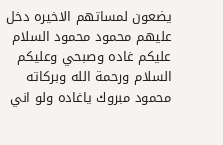يضعون لمساتهم الاخيره دخل عليهم محمود محمود السلام عليكم غاده وصبحي وعليكم السلام ورحمة الله وبركاته محمود مبروك ياغاده ولو اني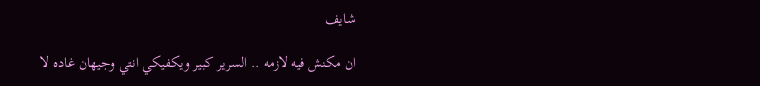شايف

ان مكنش فيه لازمه .. السرير كبير ويكفيكي انتي وجيهان غاده لا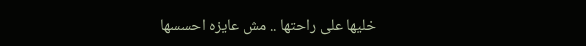خليها على راحتها .. مش عايزه احسسها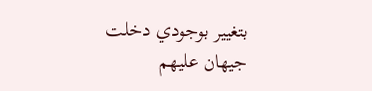بتغيير بوجودي دخلت جيهان عليهم